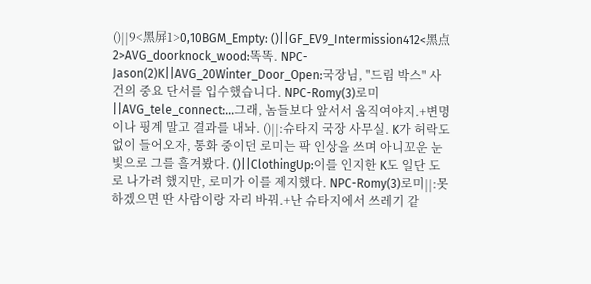()||9<黑屏1>0,10BGM_Empty: ()||GF_EV9_Intermission412<黑点2>AVG_doorknock_wood:똑똑. NPC-Jason(2)K||AVG_20Winter_Door_Open:국장님, "드림 박스" 사건의 중요 단서를 입수했습니다. NPC-Romy(3)로미||AVG_tele_connect:...그래, 놈들보다 앞서서 움직여야지.+변명이나 핑계 말고 결과를 내놔. ()||:슈타지 국장 사무실. K가 허락도 없이 들어오자, 통화 중이던 로미는 팍 인상을 쓰며 아니꼬운 눈빛으로 그를 흘겨봤다. ()||ClothingUp:이를 인지한 K도 일단 도로 나가려 했지만, 로미가 이를 제지했다. NPC-Romy(3)로미||:못 하겠으면 딴 사람이랑 자리 바꿔.+난 슈타지에서 쓰레기 같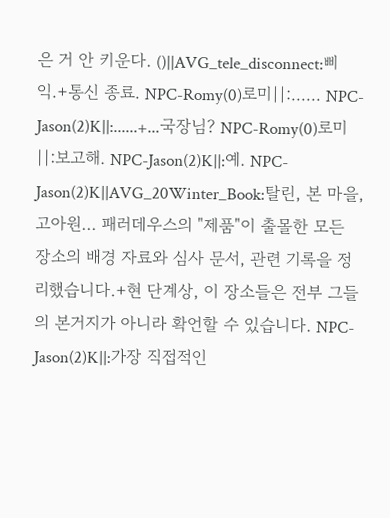은 거 안 키운다. ()||AVG_tele_disconnect:삐익.+통신 종료. NPC-Romy(0)로미||:...... NPC-Jason(2)K||:......+...국장님? NPC-Romy(0)로미||:보고해. NPC-Jason(2)K||:예. NPC-Jason(2)K||AVG_20Winter_Book:탈린, 본 마을, 고아원... 패러데우스의 "제품"이 출몰한 모든 장소의 배경 자료와 심사 문서, 관련 기록을 정리했습니다.+현 단계상, 이 장소들은 전부 그들의 본거지가 아니라 확언할 수 있습니다. NPC-Jason(2)K||:가장 직접적인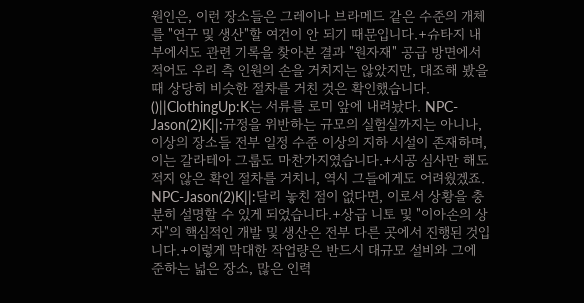원인은, 이런 장소들은 그레이나 브라메드 같은 수준의 개체를 "연구 및 생산"할 여건이 안 되기 때문입니다.+슈타지 내부에서도 관련 기록을 찾아본 결과 "원자재" 공급 방면에서 적어도 우리 측 인원의 손을 거치지는 않았지만, 대조해 봤을 때 상당히 비슷한 절차를 거친 것은 확인했습니다. ()||ClothingUp:K는 서류를 로미 앞에 내려놨다. NPC-Jason(2)K||:규정을 위반하는 규모의 실험실까지는 아니나, 이상의 장소들 전부 일정 수준 이상의 지하 시설이 존재하며, 이는 갈라테아 그룹도 마찬가지였습니다.+시공 심사만 해도 적지 않은 확인 절차를 거치니, 역시 그들에게도 어려웠겠죠. NPC-Jason(2)K||:달리 놓친 점이 없다면, 이로서 상황을 충분히 설명할 수 있게 되었습니다.+상급 니토 및 "이아손의 상자"의 핵심적인 개발 및 생산은 전부 다른 곳에서 진행된 것입니다.+이렇게 막대한 작업량은 반드시 대규모 설비와 그에 준하는 넓은 장소, 많은 인력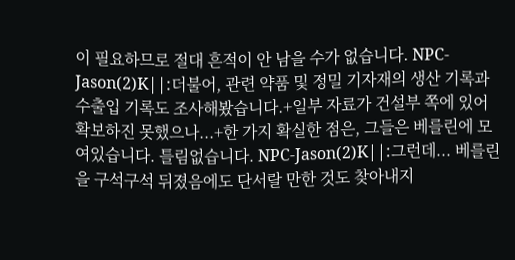이 필요하므로 절대 흔적이 안 남을 수가 없습니다. NPC-Jason(2)K||:더불어, 관련 약품 및 정밀 기자재의 생산 기록과 수출입 기록도 조사해봤습니다.+일부 자료가 건설부 쪽에 있어 확보하진 못했으나...+한 가지 확실한 점은, 그들은 베를린에 모여있습니다. 틀림없습니다. NPC-Jason(2)K||:그런데... 베를린을 구석구석 뒤졌음에도 단서랄 만한 것도 찾아내지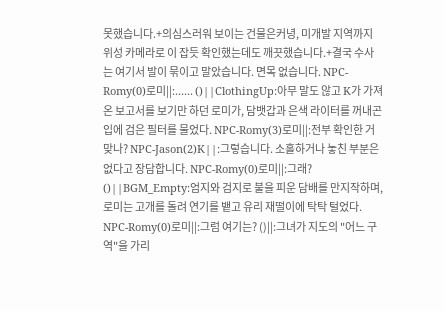못했습니다.+의심스러워 보이는 건물은커녕, 미개발 지역까지 위성 카메라로 이 잡듯 확인했는데도 깨끗했습니다.+결국 수사는 여기서 발이 묶이고 말았습니다. 면목 없습니다. NPC-Romy(0)로미||:...... ()||ClothingUp:아무 말도 않고 K가 가져온 보고서를 보기만 하던 로미가, 담뱃갑과 은색 라이터를 꺼내곤 입에 검은 필터를 물었다. NPC-Romy(3)로미||:전부 확인한 거 맞나? NPC-Jason(2)K||:그렇습니다. 소홀하거나 놓친 부분은 없다고 장담합니다. NPC-Romy(0)로미||:그래? ()||BGM_Empty:엄지와 검지로 불을 피운 담배를 만지작하며, 로미는 고개를 돌려 연기를 뱉고 유리 재떨이에 탁탁 털었다. NPC-Romy(0)로미||:그럼 여기는? ()||:그녀가 지도의 "어느 구역"을 가리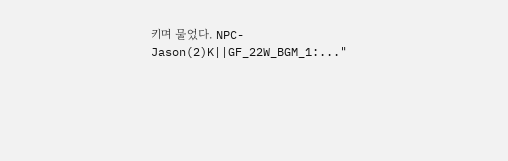키며 물었다. NPC-Jason(2)K||GF_22W_BGM_1:..."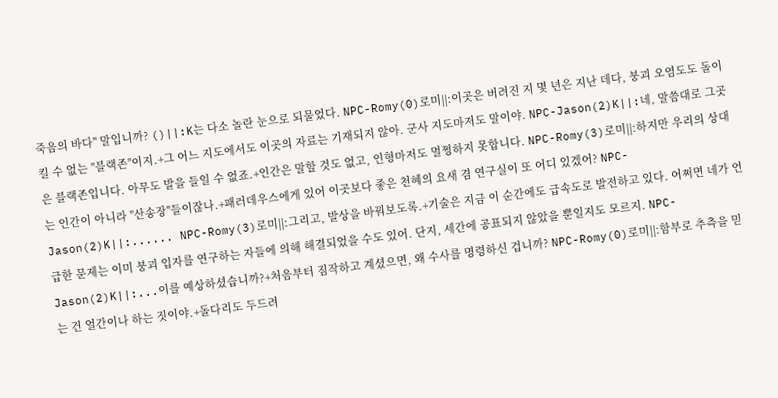죽음의 바다" 말입니까? ()||:K는 다소 놀란 눈으로 되물었다. NPC-Romy(0)로미||:이곳은 버려진 지 몇 년은 지난 데다, 붕괴 오염도도 돌이킬 수 없는 "블랙존"이지.+그 어느 지도에서도 이곳의 자료는 기재되지 않아. 군사 지도마저도 말이야. NPC-Jason(2)K||:네, 말씀대로 그곳은 블랙존입니다. 아무도 발을 들일 수 없죠.+인간은 말할 것도 없고, 인형마저도 멀쩡하지 못합니다. NPC-Romy(3)로미||:하지만 우리의 상대는 인간이 아니라 "산송장"들이잖나.+패러데우스에게 있어 이곳보다 좋은 천혜의 요새 겸 연구실이 또 어디 있겠어? NPC-Jason(2)K||:...... NPC-Romy(3)로미||:그리고, 발상을 바꿔보도록.+기술은 지금 이 순간에도 급속도로 발전하고 있다. 어쩌면 네가 언급한 문제는 이미 붕괴 입자를 연구하는 자들에 의해 해결되었을 수도 있어. 단지, 세간에 공표되지 않았을 뿐일지도 모르지. NPC-Jason(2)K||:...이를 예상하셨습니까?+처음부터 짐작하고 계셨으면, 왜 수사를 명령하신 겁니까? NPC-Romy(0)로미||:함부로 추측을 믿는 건 얼간이나 하는 짓이야.+돌다리도 두드려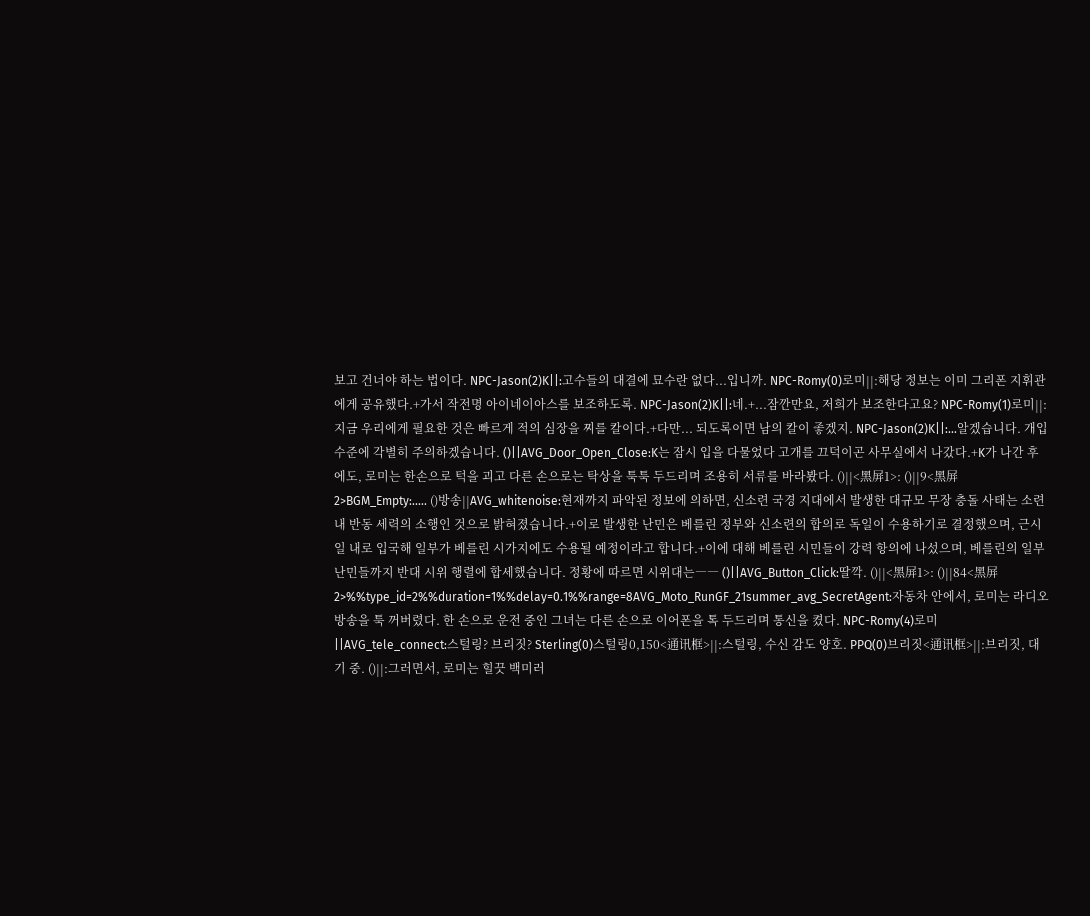보고 건너야 하는 법이다. NPC-Jason(2)K||:고수들의 대결에 묘수란 없다...입니까. NPC-Romy(0)로미||:해당 정보는 이미 그리폰 지휘관에게 공유했다.+가서 작전명 아이네이아스를 보조하도록. NPC-Jason(2)K||:네.+...잠깐만요, 저희가 보조한다고요? NPC-Romy(1)로미||:지금 우리에게 필요한 것은 빠르게 적의 심장을 찌를 칼이다.+다만... 되도록이면 남의 칼이 좋겠지. NPC-Jason(2)K||:...알겠습니다. 개입 수준에 각별히 주의하겠습니다. ()||AVG_Door_Open_Close:K는 잠시 입을 다물었다 고개를 끄덕이곤 사무실에서 나갔다.+K가 나간 후에도, 로미는 한손으로 턱을 괴고 다른 손으로는 탁상을 툭툭 두드리며 조용히 서류를 바라봤다. ()||<黑屏1>: ()||9<黑屏2>BGM_Empty:..... ()방송||AVG_whitenoise:현재까지 파악된 정보에 의하면, 신소련 국경 지대에서 발생한 대규모 무장 충돌 사태는 소련 내 반동 세력의 소행인 것으로 밝혀졌습니다.+이로 발생한 난민은 베를린 정부와 신소련의 합의로 독일이 수용하기로 결정했으며, 근시일 내로 입국해 일부가 베를린 시가지에도 수용될 예정이라고 합니다.+이에 대해 베를린 시민들이 강력 항의에 나섰으며, 베를린의 일부 난민들까지 반대 시위 행렬에 합세했습니다. 정황에 따르면 시위대는―― ()||AVG_Button_Click:딸깍. ()||<黑屏1>: ()||84<黑屏2>%%type_id=2%%duration=1%%delay=0.1%%range=8AVG_Moto_RunGF_21summer_avg_SecretAgent:자동차 안에서, 로미는 라디오 방송을 툭 꺼버렸다. 한 손으로 운전 중인 그녀는 다른 손으로 이어폰을 톡 두드리며 통신을 켰다. NPC-Romy(4)로미||AVG_tele_connect:스털링? 브리짓? Sterling(0)스털링0,150<通讯框>||:스털링, 수신 감도 양호. PPQ(0)브리짓<通讯框>||:브리짓, 대기 중. ()||:그러면서, 로미는 힐끗 백미러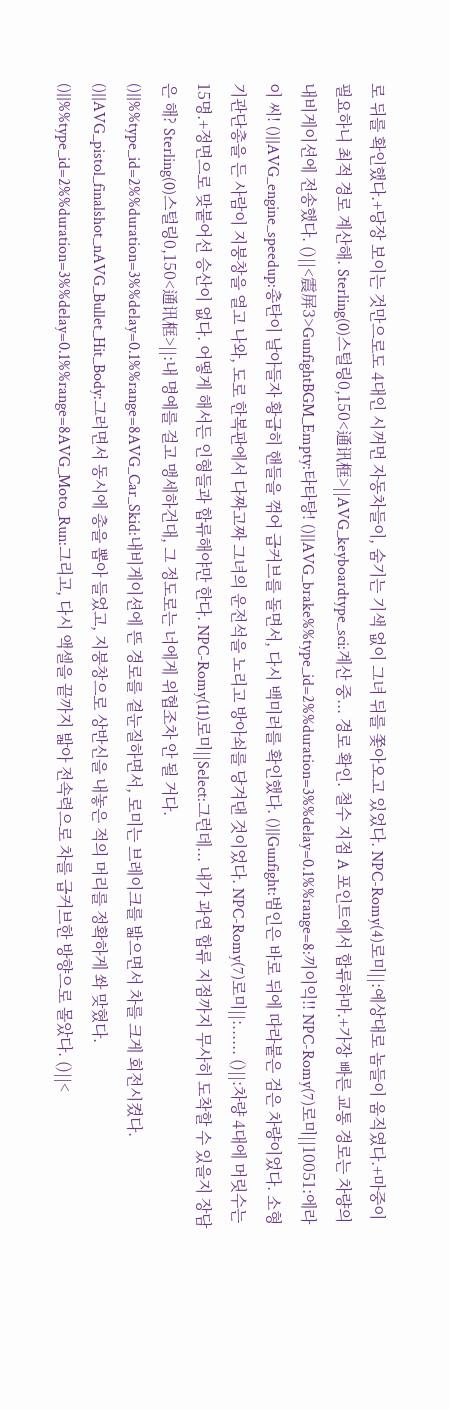로 뒤를 확인했다.+당장 보이는 것만으로도 4대인 시꺼먼 자동차들이, 숨기는 기색 없이 그녀 뒤를 쫓아오고 있었다. NPC-Romy(4)로미||:예상대로 놈들이 움직였다.+마중이 필요하니 최적 경로 계산해. Sterling(0)스털링0,150<通讯框>||AVG_keyboardtype_sci:계산 중... 경로 확인. 철수 지점 A 포인트에서 합류하마.+가장 빠른 교통 경로는 차량의 내비게이션에 전송했다. ()||<震屏3>GunfightBGM_Empty:타타탕! ()||AVG_brake%%type_id=2%%duration=3%%delay=0.1%%range=8:끼이익!! NPC-Romy(7)로미||10051:에라이 씨! ()||AVG_engine_speedup:총탄이 날아들자 황급히 핸들을 꺾어 급커브를 돌면서, 다시 백미러를 확인했다. ()||Gunfight:범인은 바로 뒤에 따라붙은 검은 차량이었다. 소형 기관단총을 든 사람이 지붕창을 열고 나와, 도로 한복판에서 다짜고짜 그녀의 운전석을 노리고 방아쇠를 당겨댄 것이었다. NPC-Romy(7)로미||:...... ()||:차량 4대에 머릿수는 15명.+정면으로 맞붙어선 승산이 없다. 어떻게 해서든 인형들과 합류해야만 한다. NPC-Romy(11)로미||Select:그런데... 내가 과연 합류 지점까지 무사히 도착할 수 있을지 장담은 해? Sterling(0)스털링0,150<通讯框>||:내 명예를 걸고 맹세하건대, 그 정도로는 너에게 위협조차 안 될 거다. ()||%%type_id=2%%duration=3%%delay=0.1%%range=8AVG_Car_Skid:내비게이션에 뜬 경로를 곁눈질하면서, 로미는 브레이크를 밟으면서 차를 크게 회전시켰다. ()||AVG_pistol_finalshot_nAVG_Bullet_Hit_Body:그러면서 동시에 총을 뽑아 들었고, 지붕창으로 상반신을 내놓은 적의 머리를 정확하게 쏴 맞혔다. ()||%%type_id=2%%duration=3%%delay=0.1%%range=8AVG_Moto_Run:그리고, 다시 액셀을 끝까지 밟아 전속력으로 차를 급커브한 방향으로 몰았다. ()||<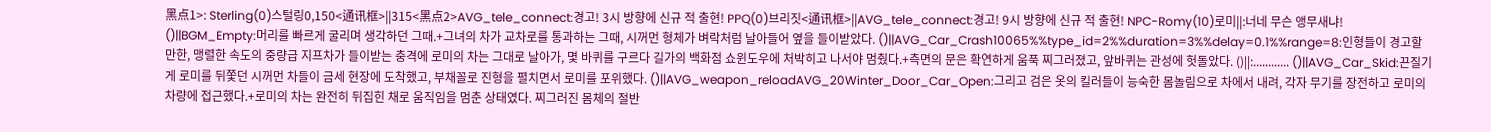黑点1>: Sterling(0)스털링0,150<通讯框>||315<黑点2>AVG_tele_connect:경고! 3시 방향에 신규 적 출현! PPQ(0)브리짓<通讯框>||AVG_tele_connect:경고! 9시 방향에 신규 적 출현! NPC-Romy(10)로미||:너네 무슨 앵무새냐! ()||BGM_Empty:머리를 빠르게 굴리며 생각하던 그때.+그녀의 차가 교차로를 통과하는 그때, 시꺼먼 형체가 벼락처럼 날아들어 옆을 들이받았다. ()||AVG_Car_Crash10065%%type_id=2%%duration=3%%delay=0.1%%range=8:인형들이 경고할 만한, 맹렬한 속도의 중량급 지프차가 들이받는 충격에 로미의 차는 그대로 날아가, 몇 바퀴를 구르다 길가의 백화점 쇼윈도우에 처박히고 나서야 멈췄다.+측면의 문은 확연하게 움푹 찌그러졌고, 앞바퀴는 관성에 헛돌았다. ()||:............ ()||AVG_Car_Skid:끈질기게 로미를 뒤쫓던 시꺼먼 차들이 금세 현장에 도착했고, 부채꼴로 진형을 펼치면서 로미를 포위했다. ()||AVG_weapon_reloadAVG_20Winter_Door_Car_Open:그리고 검은 옷의 킬러들이 능숙한 몸놀림으로 차에서 내려, 각자 무기를 장전하고 로미의 차량에 접근했다.+로미의 차는 완전히 뒤집힌 채로 움직임을 멈춘 상태였다. 찌그러진 몸체의 절반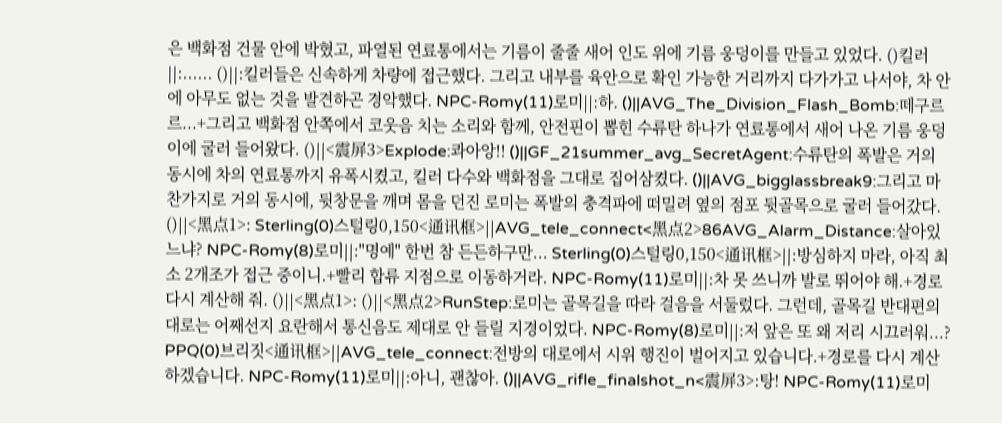은 백화점 건물 안에 박혔고, 파열된 연료통에서는 기름이 줄줄 새어 인도 위에 기름 웅덩이를 만들고 있었다. ()킬러||:...... ()||:킬러들은 신속하게 차량에 접근했다. 그리고 내부를 육안으로 확인 가능한 거리까지 다가가고 나서야, 차 안에 아무도 없는 것을 발견하곤 경악했다. NPC-Romy(11)로미||:하. ()||AVG_The_Division_Flash_Bomb:떼구르르...+그리고 백화점 안쪽에서 코웃음 치는 소리와 함께, 안전핀이 뽑힌 수류탄 하나가 연료통에서 새어 나온 기름 웅덩이에 굴러 들어왔다. ()||<震屏3>Explode:콰아앙!! ()||GF_21summer_avg_SecretAgent:수류탄의 폭발은 거의 동시에 차의 연료통까지 유폭시켰고, 킬러 다수와 백화점을 그대로 집어삼켰다. ()||AVG_bigglassbreak9:그리고 마찬가지로 거의 동시에, 뒷창문을 깨며 몸을 던진 로미는 폭발의 충격파에 떠밀려 옆의 점포 뒷골목으로 굴러 들어갔다. ()||<黑点1>: Sterling(0)스털링0,150<通讯框>||AVG_tele_connect<黑点2>86AVG_Alarm_Distance:살아있느냐? NPC-Romy(8)로미||:"명예" 한번 참 든든하구만... Sterling(0)스털링0,150<通讯框>||:방심하지 마라, 아직 최소 2개조가 접근 중이니.+빨리 합류 지점으로 이동하거라. NPC-Romy(11)로미||:차 못 쓰니까 발로 뛰어야 해.+경로 다시 계산해 줘. ()||<黑点1>: ()||<黑点2>RunStep:로미는 골목길을 따라 걸음을 서둘렀다. 그런데, 골목길 반대편의 대로는 어째선지 요란해서 통신음도 제대로 안 들릴 지경이었다. NPC-Romy(8)로미||:저 앞은 또 왜 저리 시끄러워...? PPQ(0)브리짓<通讯框>||AVG_tele_connect:전방의 대로에서 시위 행진이 벌어지고 있습니다.+경로를 다시 계산하겠습니다. NPC-Romy(11)로미||:아니, 괜찮아. ()||AVG_rifle_finalshot_n<震屏3>:탕! NPC-Romy(11)로미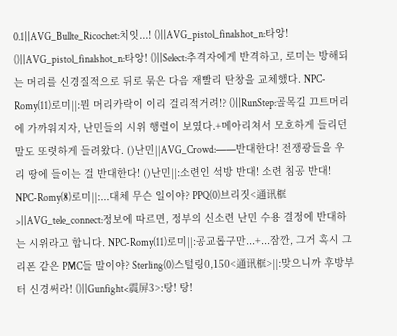0.1||AVG_Bullte_Ricochet:치잇...! ()||AVG_pistol_finalshot_n:타앙! ()||AVG_pistol_finalshot_n:타앙! ()||Select:추격자에게 반격하고, 로미는 방해되는 머리를 신경질적으로 뒤로 묶은 다음 재빨리 탄창을 교체했다. NPC-Romy(11)로미||:뭔 머리카락이 이리 걸리적거려!? ()||RunStep:골목길 끄트머리에 가까워지자, 난민들의 시위 행렬이 보였다.+메아리쳐서 모호하게 들리던 말도 또렷하게 들려왔다. ()난민||AVG_Crowd:――반대한다! 전쟁광들을 우리 땅에 들이는 걸 반대한다! ()난민||:소련인 석방 반대! 소련 침공 반대! NPC-Romy(8)로미||:...대체 무슨 일이야? PPQ(0)브리짓<通讯框>||AVG_tele_connect:정보에 따르면, 정부의 신소련 난민 수용 결정에 반대하는 시위라고 합니다. NPC-Romy(11)로미||:공교롭구만...+...잠깐, 그거 혹시 그리폰 같은 PMC들 말이야? Sterling(0)스털링0,150<通讯框>||:맞으니까 후방부터 신경써라! ()||Gunfight<震屏3>:탕! 탕!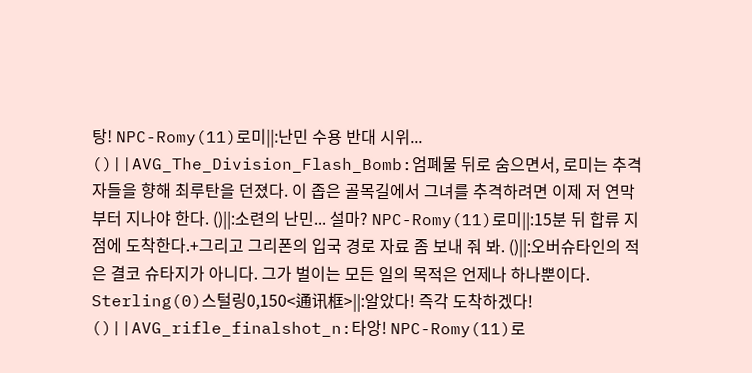탕! NPC-Romy(11)로미||:난민 수용 반대 시위... ()||AVG_The_Division_Flash_Bomb:엄폐물 뒤로 숨으면서, 로미는 추격자들을 향해 최루탄을 던졌다. 이 좁은 골목길에서 그녀를 추격하려면 이제 저 연막부터 지나야 한다. ()||:소련의 난민... 설마? NPC-Romy(11)로미||:15분 뒤 합류 지점에 도착한다.+그리고 그리폰의 입국 경로 자료 좀 보내 줘 봐. ()||:오버슈타인의 적은 결코 슈타지가 아니다. 그가 벌이는 모든 일의 목적은 언제나 하나뿐이다. Sterling(0)스털링0,150<通讯框>||:알았다! 즉각 도착하겠다! ()||AVG_rifle_finalshot_n:타앙! NPC-Romy(11)로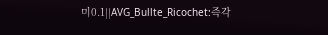미0.1||AVG_Bullte_Ricochet:즉각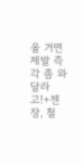올 거면 제발 즉각 좀 와 달라고!+젠장, 철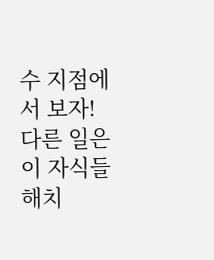수 지점에서 보자! 다른 일은 이 자식들 해치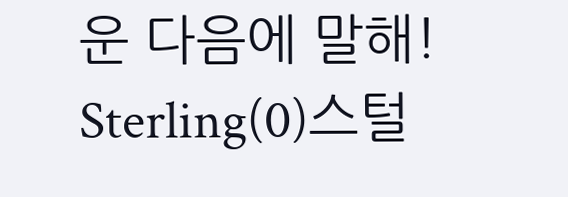운 다음에 말해! Sterling(0)스털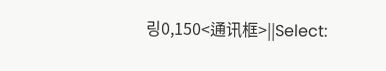링0,150<通讯框>||Select: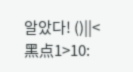알았다! ()||<黑点1>10: